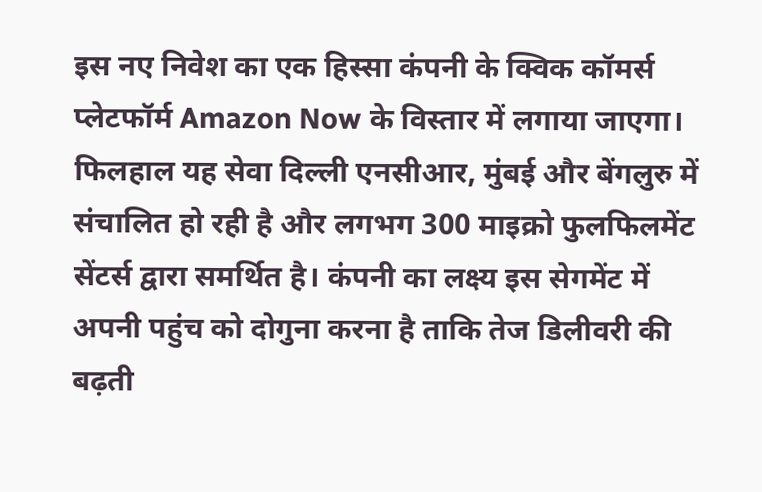इस नए निवेश का एक हिस्सा कंपनी के क्विक कॉमर्स प्लेटफॉर्म Amazon Now के विस्तार में लगाया जाएगा। फिलहाल यह सेवा दिल्ली एनसीआर, मुंबई और बेंगलुरु में संचालित हो रही है और लगभग 300 माइक्रो फुलफिलमेंट सेंटर्स द्वारा समर्थित है। कंपनी का लक्ष्य इस सेगमेंट में अपनी पहुंच को दोगुना करना है ताकि तेज डिलीवरी की बढ़ती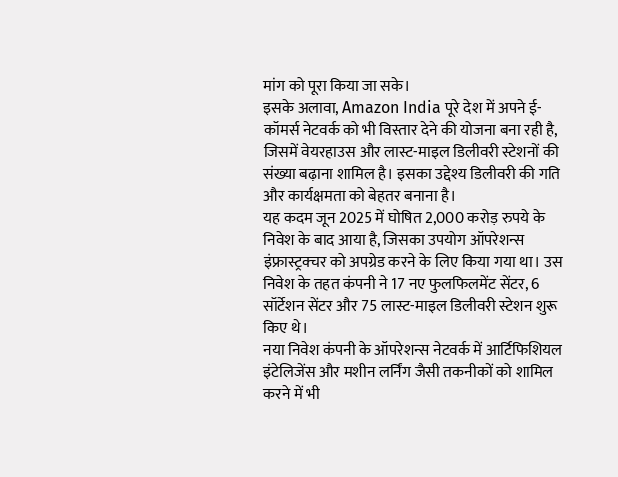मांग को पूरा किया जा सके।
इसके अलावा, Amazon India पूरे देश में अपने ई-कॉमर्स नेटवर्क को भी विस्तार देने की योजना बना रही है, जिसमें वेयरहाउस और लास्ट-माइल डिलीवरी स्टेशनों की संख्या बढ़ाना शामिल है। इसका उद्देश्य डिलीवरी की गति और कार्यक्षमता को बेहतर बनाना है।
यह कदम जून 2025 में घोषित 2,000 करोड़ रुपये के निवेश के बाद आया है, जिसका उपयोग ऑपरेशन्स इंफ्रास्ट्रक्चर को अपग्रेड करने के लिए किया गया था। उस निवेश के तहत कंपनी ने 17 नए फुलफिलमेंट सेंटर, 6 सॉर्टेशन सेंटर और 75 लास्ट-माइल डिलीवरी स्टेशन शुरू किए थे।
नया निवेश कंपनी के ऑपरेशन्स नेटवर्क में आर्टिफिशियल इंटेलिजेंस और मशीन लर्निंग जैसी तकनीकों को शामिल करने में भी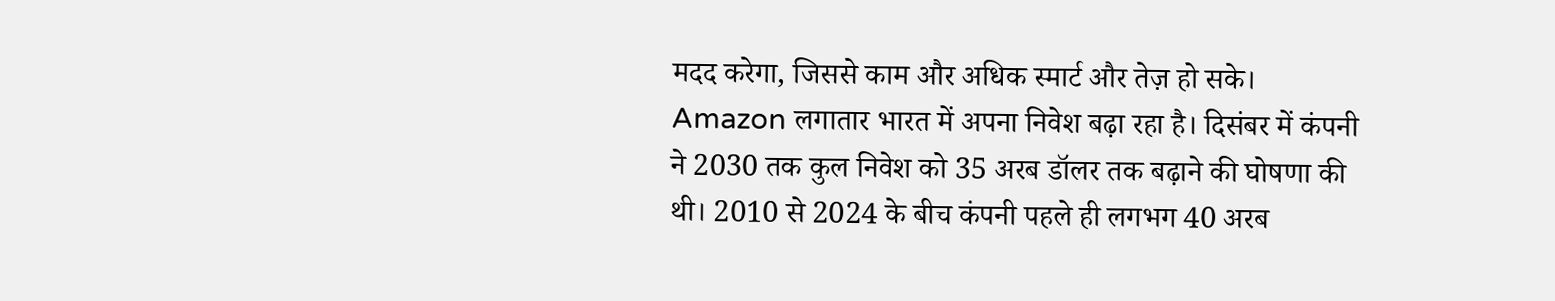मदद करेगा, जिससे काम और अधिक स्मार्ट और तेज़ हो सके।
Amazon लगातार भारत में अपना निवेश बढ़ा रहा है। दिसंबर में कंपनी ने 2030 तक कुल निवेश को 35 अरब डॉलर तक बढ़ाने की घोषणा की थी। 2010 से 2024 के बीच कंपनी पहले ही लगभग 40 अरब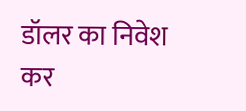डॉलर का निवेश कर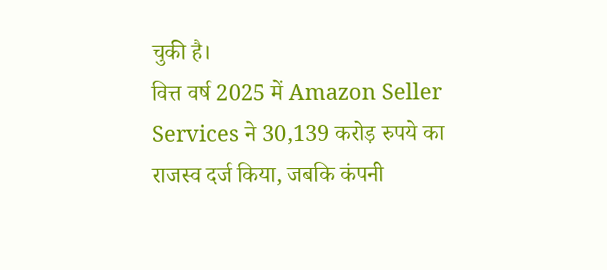चुकी है।
वित्त वर्ष 2025 में Amazon Seller Services ने 30,139 करोड़ रुपये का राजस्व दर्ज किया, जबकि कंपनी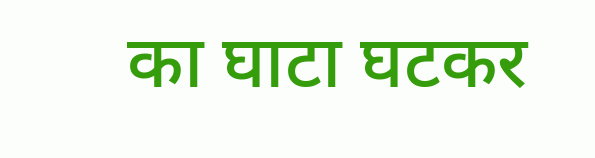का घाटा घटकर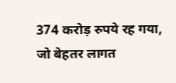374 करोड़ रुपये रह गया, जो बेहतर लागत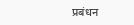प्रबंधन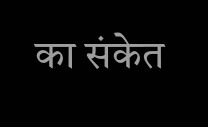का संकेत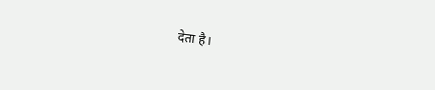देता है।